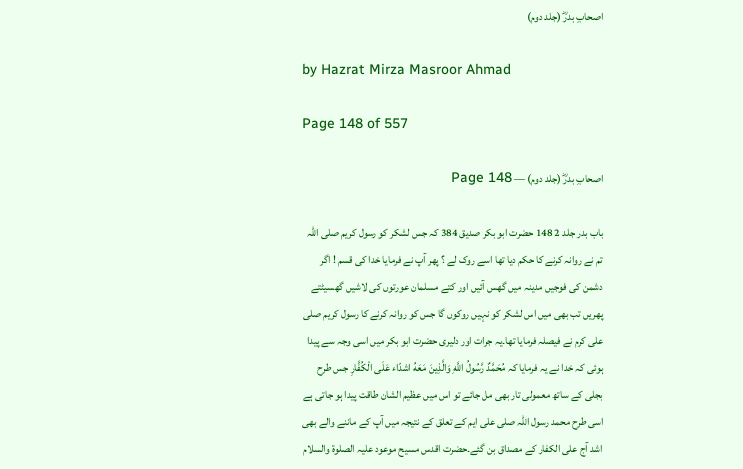اصحابِ بدرؓ (جلد دوم)

by Hazrat Mirza Masroor Ahmad

Page 148 of 557

اصحابِ بدرؓ (جلد دوم) — Page 148

باب بدر جلد 2 148 حضرت ابو بکر صدیق 384 کہ جس لشکر کو رسول کریم صلی اللہ تم نے روانہ کرنے کا حکم دیا تھا اسے روک لے ؟ پھر آپ نے فرمایا خدا کی قسم ! اگر دشمن کی فوجیں مدینہ میں گھس آئیں اور کتے مسلمان عورتوں کی لاشیں گھسیٹتے پھریں تب بھی میں اس لشکر کو نہیں روکوں گا جس کو روانہ کرنے کا رسول کریم صلی علی کرم نے فیصلہ فرمایا تھا۔یہ جرات اور دلیری حضرت ابو بکر میں اسی وجہ سے پیدا ہوئی کہ خدا نے یہ فرمایا کہ مُحَمَّدٌ رَّسُولُ اللَّهِ وَالَّذِينَ مَعَهُ اشدّاء عَلَى الْكُفَّارِ جس طرح بجلی کے ساتھ معمولی تار بھی مل جائے تو اس میں عظیم الشان طاقت پیدا ہو جاتی ہے اسی طرح محمد رسول اللہ صلی علی ایم کے تعلق کے نتیجہ میں آپ کے ماننے والے بھی اشد آج علی الكفار کے مصداق بن گئے۔حضرت اقدس مسیح موعود علیہ الصلوۃ والسلام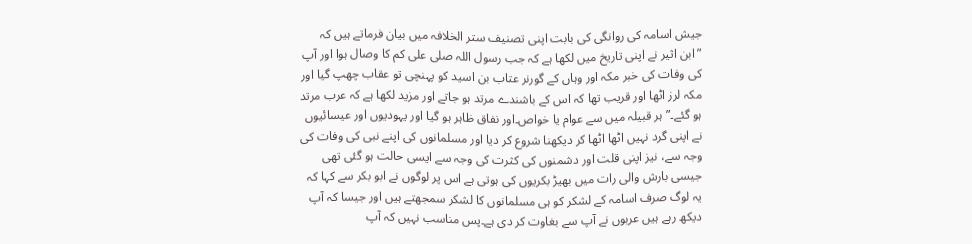جیش اسامہ کی روانگی کی بابت اپنی تصنیف ستر الخلافہ میں بیان فرماتے ہیں کہ ”ابن اثیر نے اپنی تاریخ میں لکھا ہے کہ جب رسول اللہ صلی علی کم کا وصال ہوا اور آپ کی وفات کی خبر مکہ اور وہاں کے گورنر عتاب بن اسید کو پہنچی تو عقاب چھپ گیا اور مکہ لرز اٹھا اور قریب تھا کہ اس کے باشندے مرتد ہو جاتے اور مزید لکھا ہے کہ عرب مرتد ہو گئے۔”ہر قبیلہ میں سے عوام یا خواص۔اور نفاق ظاہر ہو گیا اور یہودیوں اور عیسائیوں نے اپنی گرد نہیں اٹھا اٹھا کر دیکھنا شروع کر دیا اور مسلمانوں کی اپنے نبی کی وفات کی وجہ سے، نیز اپنی قلت اور دشمنوں کی کثرت کی وجہ سے ایسی حالت ہو گئی تھی جیسی بارش والی رات میں بھیڑ بکریوں کی ہوتی ہے اس پر لوگوں نے ابو بکر سے کہا کہ یہ لوگ صرف اسامہ کے لشکر کو ہی مسلمانوں کا لشکر سمجھتے ہیں اور جیسا کہ آپ دیکھ رہے ہیں عربوں نے آپ سے بغاوت کر دی ہے۔پس مناسب نہیں کہ آپ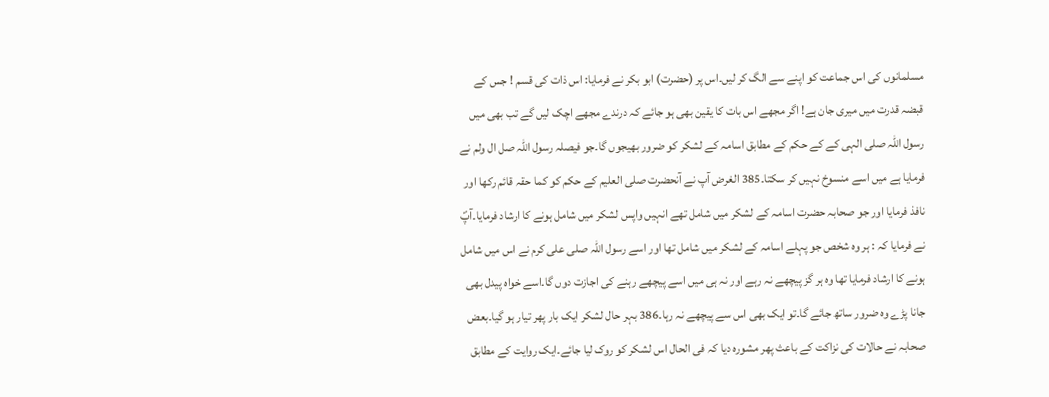مسلمانوں کی اس جماعت کو اپنے سے الگ کر لیں۔اس پر (حضرت) ابو بکر نے فرمایا: اس ذات کی قسم ! جس کے قبضہ قدرت میں میری جان ہے! اگر مجھے اس بات کا یقین بھی ہو جائے کہ درندے مجھے اچک لیں گے تب بھی میں رسول اللہ صلی الہی کے کے حکم کے مطابق اسامہ کے لشکر کو ضرور بھیجوں گا۔جو فیصلہ رسول اللہ صل ال ولم نے فرمایا ہے میں اسے منسوخ نہیں کر سکتا۔385 الغرض آپ نے آنحضرت صلی العلیم کے حکم کو کما حقہ قائم رکھا اور نافذ فرمایا اور جو صحابہ حضرت اسامہ کے لشکر میں شامل تھے انہیں واپس لشکر میں شامل ہونے کا ارشاد فرمایا۔آپؐ نے فرمایا کہ : ہر وہ شخص جو پہلے اسامہ کے لشکر میں شامل تھا اور اسے رسول اللہ صلی علی کرم نے اس میں شامل ہونے کا ارشاد فرمایا تھا وہ ہر گز پیچھے نہ رہے اور نہ ہی میں اسے پیچھے رہنے کی اجازت دوں گا۔اسے خواہ پیدل بھی جانا پڑے وہ ضرور ساتھ جائے گا۔تو ایک بھی اس سے پیچھے نہ رہا۔386 بہر حال لشکر ایک بار پھر تیار ہو گیا۔بعض صحابہ نے حالات کی نزاکت کے باعث پھر مشورہ دیا کہ فی الحال اس لشکر کو روک لیا جائے۔ایک روایت کے مطابق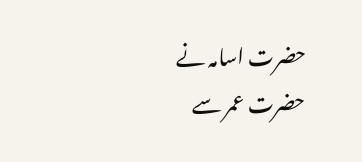حضرت اسامہ نے حضرت عمر سے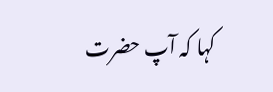کہا کہ آپ حضرت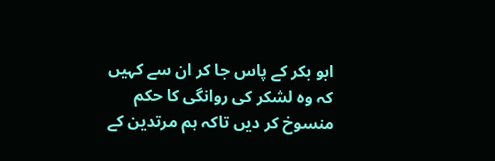ابو بکر کے پاس جا کر ان سے کہیں کہ وہ لشکر کی روانگی کا حکم منسوخ کر دیں تاکہ ہم مرتدین کے